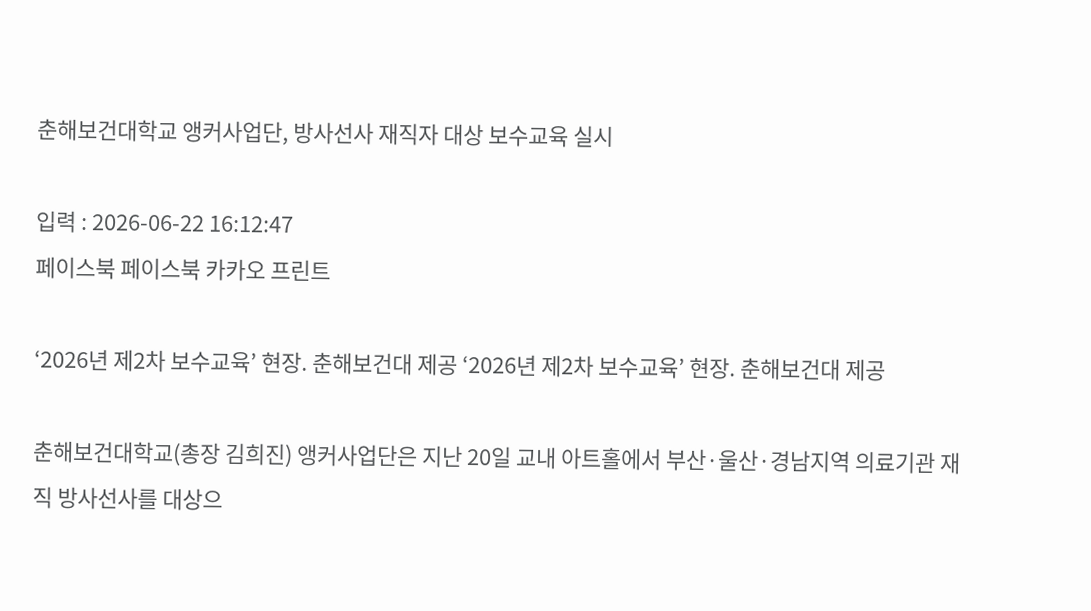춘해보건대학교 앵커사업단, 방사선사 재직자 대상 보수교육 실시

입력 : 2026-06-22 16:12:47
페이스북 페이스북 카카오 프린트

‘2026년 제2차 보수교육’ 현장. 춘해보건대 제공 ‘2026년 제2차 보수교육’ 현장. 춘해보건대 제공

춘해보건대학교(총장 김희진) 앵커사업단은 지난 20일 교내 아트홀에서 부산·울산·경남지역 의료기관 재직 방사선사를 대상으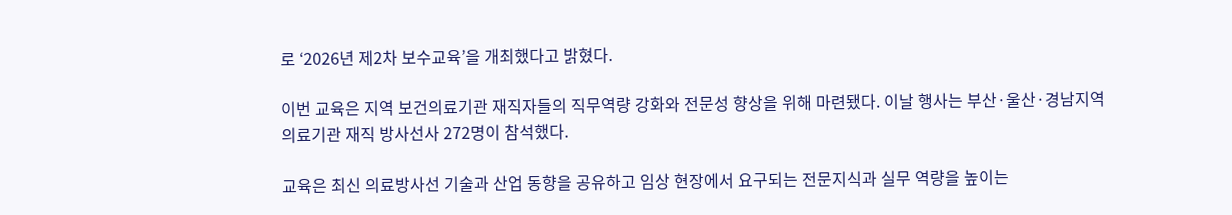로 ‘2026년 제2차 보수교육’을 개최했다고 밝혔다.

이번 교육은 지역 보건의료기관 재직자들의 직무역량 강화와 전문성 향상을 위해 마련됐다. 이날 행사는 부산·울산·경남지역 의료기관 재직 방사선사 272명이 참석했다.

교육은 최신 의료방사선 기술과 산업 동향을 공유하고 임상 현장에서 요구되는 전문지식과 실무 역량을 높이는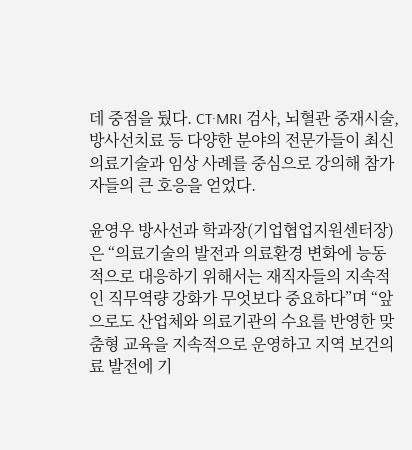데 중점을 뒀다. CT·MRI 검사, 뇌혈관 중재시술, 방사선치료 등 다양한 분야의 전문가들이 최신 의료기술과 임상 사례를 중심으로 강의해 참가자들의 큰 호응을 얻었다.

윤영우 방사선과 학과장(기업협업지원센터장)은 “의료기술의 발전과 의료환경 변화에 능동적으로 대응하기 위해서는 재직자들의 지속적인 직무역량 강화가 무엇보다 중요하다”며 “앞으로도 산업체와 의료기관의 수요를 반영한 맞춤형 교육을 지속적으로 운영하고 지역 보건의료 발전에 기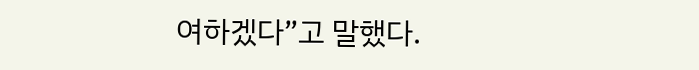여하겠다”고 말했다.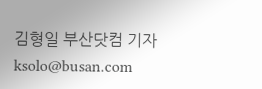김형일 부산닷컴 기자 ksolo@busan.com